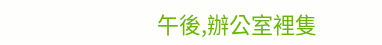午後,辦公室裡隻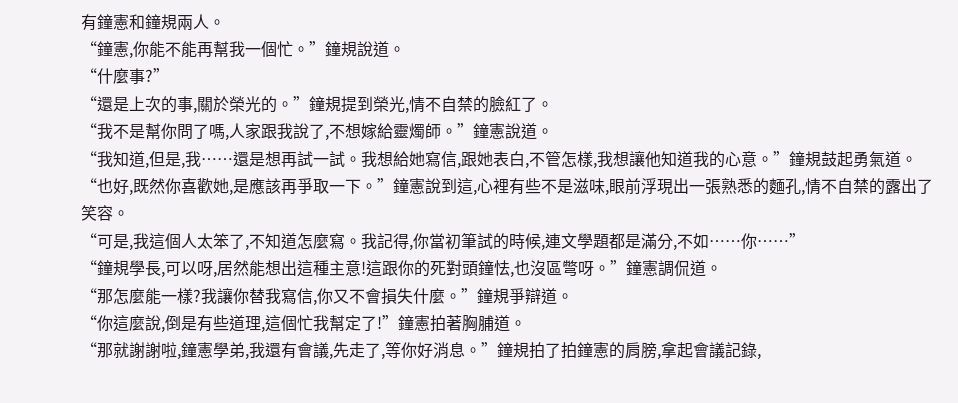有鐘憲和鐘規兩人。
“鐘憲,你能不能再幫我一個忙。”鐘規說道。
“什麼事?”
“還是上次的事,關於榮光的。”鐘規提到榮光,情不自禁的臉紅了。
“我不是幫你問了嗎,人家跟我說了,不想嫁給靈燭師。”鐘憲說道。
“我知道,但是,我……還是想再試一試。我想給她寫信,跟她表白,不管怎樣,我想讓他知道我的心意。”鐘規鼓起勇氣道。
“也好,既然你喜歡她,是應該再爭取一下。”鐘憲說到這,心裡有些不是滋味,眼前浮現出一張熟悉的麵孔,情不自禁的露出了笑容。
“可是,我這個人太笨了,不知道怎麼寫。我記得,你當初筆試的時候,連文學題都是滿分,不如……你……”
“鐘規學長,可以呀,居然能想出這種主意!這跟你的死對頭鐘怯,也沒區彆呀。”鐘憲調侃道。
“那怎麼能一樣?我讓你替我寫信,你又不會損失什麼。”鐘規爭辯道。
“你這麼說,倒是有些道理,這個忙我幫定了!”鐘憲拍著胸脯道。
“那就謝謝啦,鐘憲學弟,我還有會議,先走了,等你好消息。”鐘規拍了拍鐘憲的肩膀,拿起會議記錄,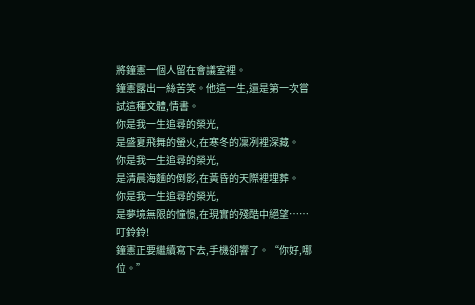將鐘憲一個人留在會議室裡。
鐘憲露出一絲苦笑。他這一生,還是第一次嘗試這種文體,情書。
你是我一生追尋的榮光,
是盛夏飛舞的螢火,在寒冬的凜冽裡深藏。
你是我一生追尋的榮光,
是清晨海麵的倒影,在黃昏的天際裡埋葬。
你是我一生追尋的榮光,
是夢境無限的憧憬,在現實的殘酷中絕望……
叮鈴鈴!
鐘憲正要繼續寫下去,手機卻響了。“你好,哪位。”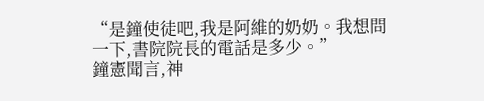“是鐘使徒吧,我是阿維的奶奶。我想問一下,書院院長的電話是多少。”
鐘憲聞言,神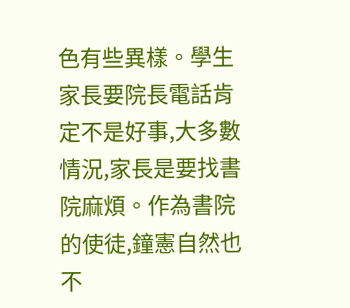色有些異樣。學生家長要院長電話肯定不是好事,大多數情況,家長是要找書院麻煩。作為書院的使徒,鐘憲自然也不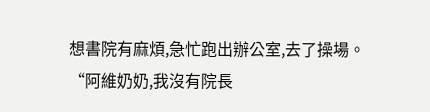想書院有麻煩,急忙跑出辦公室,去了操場。
“阿維奶奶,我沒有院長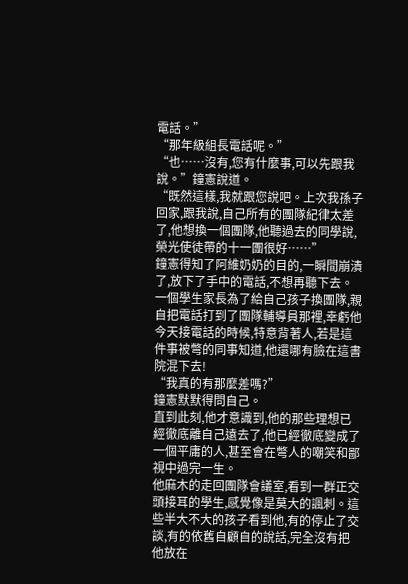電話。”
“那年級組長電話呢。”
“也……沒有,您有什麼事,可以先跟我說。”鐘憲說道。
“既然這樣,我就跟您說吧。上次我孫子回家,跟我說,自己所有的團隊紀律太差了,他想換一個團隊,他聽過去的同學說,榮光使徒帶的十一團很好……”
鐘憲得知了阿維奶奶的目的,一瞬間崩潰了,放下了手中的電話,不想再聽下去。
一個學生家長為了給自己孩子換團隊,親自把電話打到了團隊輔導員那裡,幸虧他今天接電話的時候,特意背著人,若是這件事被彆的同事知道,他還哪有臉在這書院混下去!
“我真的有那麼差嗎?”
鐘憲默默得問自己。
直到此刻,他才意識到,他的那些理想已經徹底離自己遠去了,他已經徹底變成了一個平庸的人,甚至會在彆人的嘲笑和鄙視中過完一生。
他麻木的走回團隊會議室,看到一群正交頭接耳的學生,感覺像是莫大的諷刺。這些半大不大的孩子看到他,有的停止了交談,有的依舊自顧自的說話,完全沒有把他放在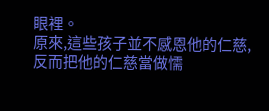眼裡。
原來,這些孩子並不感恩他的仁慈,反而把他的仁慈當做懦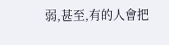弱,甚至,有的人會把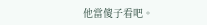他當傻子看吧。